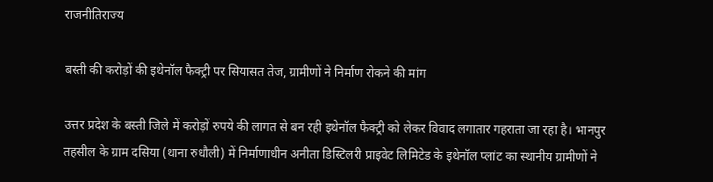राजनीतिराज्य

बस्ती की करोड़ों की इथेनॉल फैक्ट्री पर सियासत तेज, ग्रामीणों ने निर्माण रोकने की मांग

उत्तर प्रदेश के बस्ती जिले में करोड़ों रुपये की लागत से बन रही इथेनॉल फैक्ट्री को लेकर विवाद लगातार गहराता जा रहा है। भानपुर तहसील के ग्राम दसिया (थाना रुधौली) में निर्माणाधीन अनीता डिस्टिलरी प्राइवेट लिमिटेड के इथेनॉल प्लांट का स्थानीय ग्रामीणों ने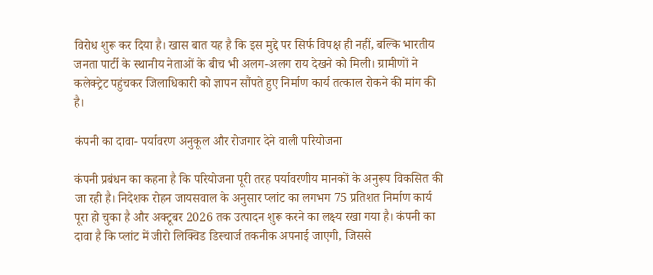विरोध शुरू कर दिया है। खास बात यह है कि इस मुद्दे पर सिर्फ विपक्ष ही नहीं, बल्कि भारतीय जनता पार्टी के स्थानीय नेताओं के बीच भी अलग-अलग राय देखने को मिली। ग्रामीणों ने कलेक्ट्रेट पहुंचकर जिलाधिकारी को ज्ञापन सौंपते हुए निर्माण कार्य तत्काल रोकने की मांग की है।

कंपनी का दावा- पर्यावरण अनुकूल और रोजगार देने वाली परियोजना

कंपनी प्रबंधन का कहना है कि परियोजना पूरी तरह पर्यावरणीय मानकों के अनुरूप विकसित की जा रही है। निदेशक रोहन जायसवाल के अनुसार प्लांट का लगभग 75 प्रतिशत निर्माण कार्य पूरा हो चुका है और अक्टूबर 2026 तक उत्पादन शुरू करने का लक्ष्य रखा गया है। कंपनी का दावा है कि प्लांट में जीरो लिक्विड डिस्चार्ज तकनीक अपनाई जाएगी, जिससे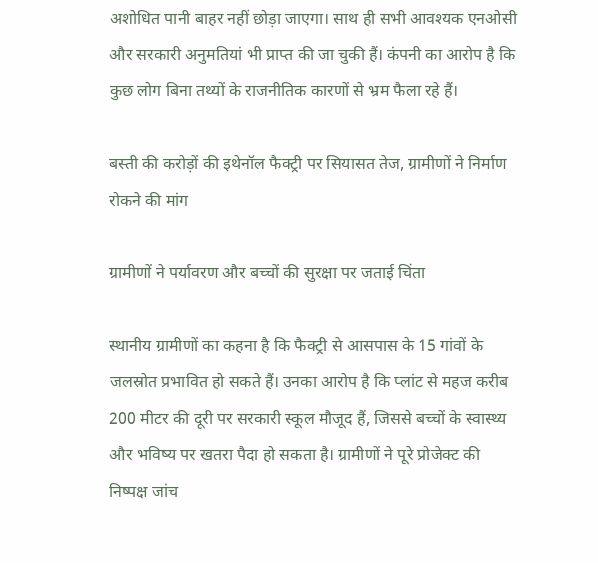अशोधित पानी बाहर नहीं छोड़ा जाएगा। साथ ही सभी आवश्यक एनओसी और सरकारी अनुमतियां भी प्राप्त की जा चुकी हैं। कंपनी का आरोप है कि कुछ लोग बिना तथ्यों के राजनीतिक कारणों से भ्रम फैला रहे हैं।

बस्ती की करोड़ों की इथेनॉल फैक्ट्री पर सियासत तेज, ग्रामीणों ने निर्माण रोकने की मांग

ग्रामीणों ने पर्यावरण और बच्चों की सुरक्षा पर जताई चिंता

स्थानीय ग्रामीणों का कहना है कि फैक्ट्री से आसपास के 15 गांवों के जलस्रोत प्रभावित हो सकते हैं। उनका आरोप है कि प्लांट से महज करीब 200 मीटर की दूरी पर सरकारी स्कूल मौजूद हैं, जिससे बच्चों के स्वास्थ्य और भविष्य पर खतरा पैदा हो सकता है। ग्रामीणों ने पूरे प्रोजेक्ट की निष्पक्ष जांच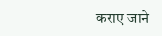कराए जाने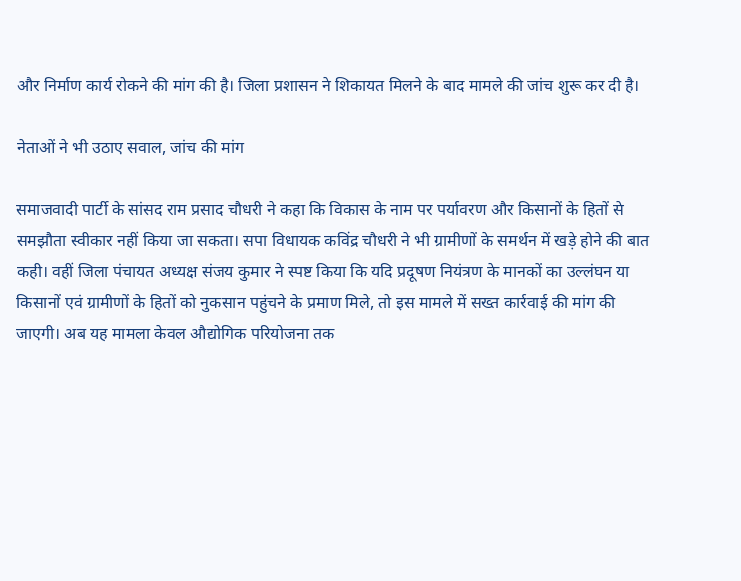और निर्माण कार्य रोकने की मांग की है। जिला प्रशासन ने शिकायत मिलने के बाद मामले की जांच शुरू कर दी है।

नेताओं ने भी उठाए सवाल, जांच की मांग

समाजवादी पार्टी के सांसद राम प्रसाद चौधरी ने कहा कि विकास के नाम पर पर्यावरण और किसानों के हितों से समझौता स्वीकार नहीं किया जा सकता। सपा विधायक कविंद्र चौधरी ने भी ग्रामीणों के समर्थन में खड़े होने की बात कही। वहीं जिला पंचायत अध्यक्ष संजय कुमार ने स्पष्ट किया कि यदि प्रदूषण नियंत्रण के मानकों का उल्लंघन या किसानों एवं ग्रामीणों के हितों को नुकसान पहुंचने के प्रमाण मिले, तो इस मामले में सख्त कार्रवाई की मांग की जाएगी। अब यह मामला केवल औद्योगिक परियोजना तक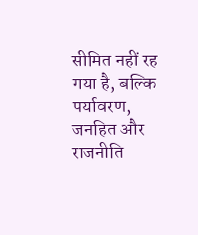सीमित नहीं रह गया है, बल्कि पर्यावरण, जनहित और राजनीति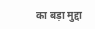का बड़ा मुद्दा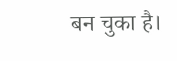बन चुका है।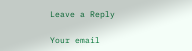Leave a Reply

Your email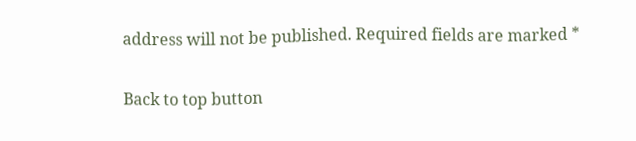address will not be published. Required fields are marked *

Back to top button